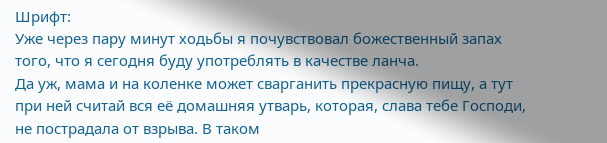Шрифт:
Уже через пару минут ходьбы я почувствовал божественный запах того, что я сегодня буду употреблять в качестве ланча.
Да уж, мама и на коленке может сварганить прекрасную пищу, а тут при ней считай вся её домашняя утварь, которая, слава тебе Господи, не пострадала от взрыва. В таком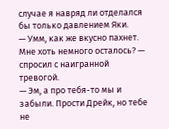случае я навряд ли отделался бы только давлением Яки.
— Умм, как же вкусно пахнет. Мне хоть немного осталось? — спросил с наигранной тревогой.
— Эм, а про тебя-то мы и забыли. Прости Дрейк, но тебе не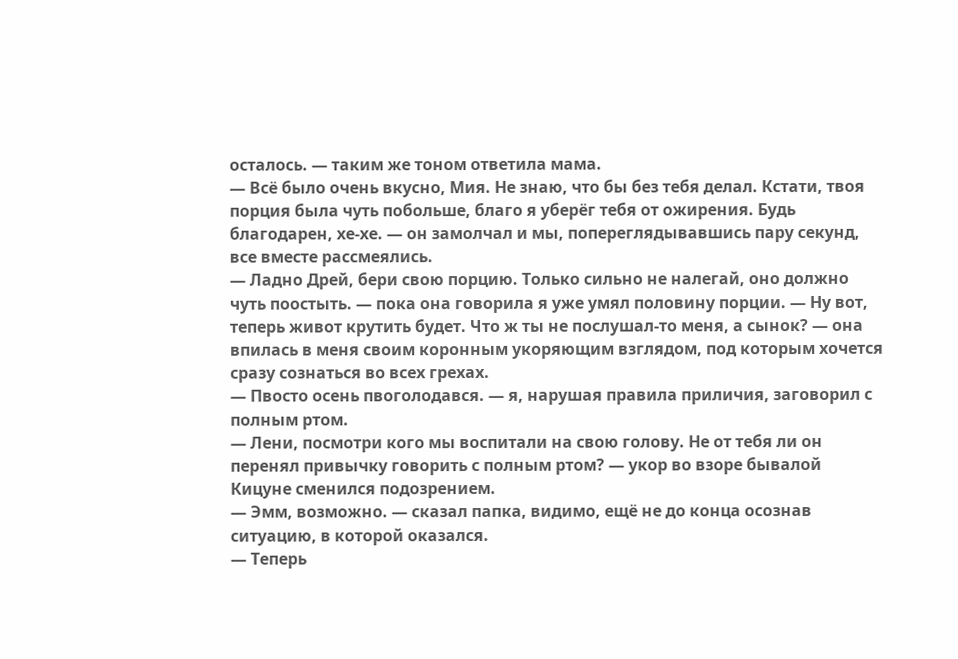осталось. — таким же тоном ответила мама.
— Всё было очень вкусно, Мия. Не знаю, что бы без тебя делал. Кстати, твоя порция была чуть побольше, благо я уберёг тебя от ожирения. Будь благодарен, хе-хе. — он замолчал и мы, попереглядывавшись пару секунд, все вместе рассмеялись.
— Ладно Дрей, бери свою порцию. Только сильно не налегай, оно должно чуть поостыть. — пока она говорила я уже умял половину порции. — Ну вот, теперь живот крутить будет. Что ж ты не послушал-то меня, а сынок? — она впилась в меня своим коронным укоряющим взглядом, под которым хочется сразу сознаться во всех грехах.
— Пвосто осень пвоголодався. — я, нарушая правила приличия, заговорил с полным ртом.
— Лени, посмотри кого мы воспитали на свою голову. Не от тебя ли он перенял привычку говорить с полным ртом? — укор во взоре бывалой Кицуне сменился подозрением.
— Эмм, возможно. — сказал папка, видимо, ещё не до конца осознав ситуацию, в которой оказался.
— Теперь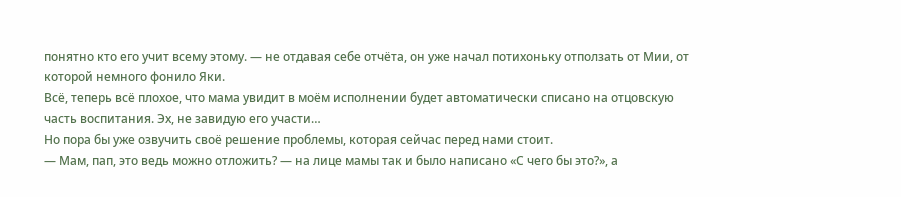понятно кто его учит всему этому. — не отдавая себе отчёта, он уже начал потихоньку отползать от Мии, от которой немного фонило Яки.
Всё, теперь всё плохое, что мама увидит в моём исполнении будет автоматически списано на отцовскую часть воспитания. Эх, не завидую его участи…
Но пора бы уже озвучить своё решение проблемы, которая сейчас перед нами стоит.
— Мам, пап, это ведь можно отложить? — на лице мамы так и было написано «С чего бы это?», а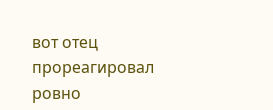вот отец прореагировал ровно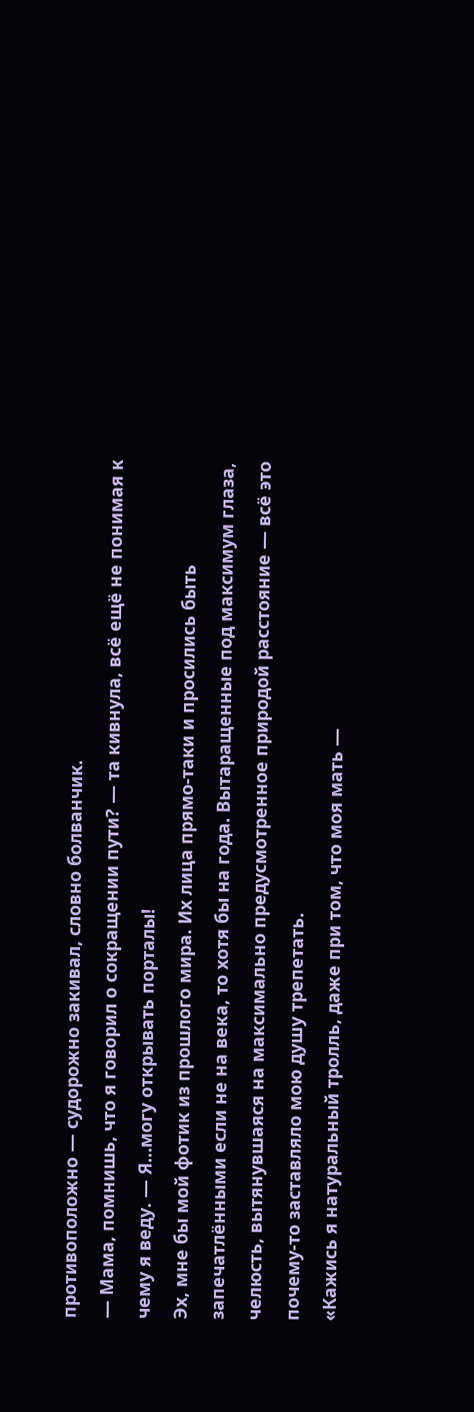противоположно — судорожно закивал, словно болванчик.
— Мама, помнишь, что я говорил о сокращении пути? — та кивнула, всё ещё не понимая к чему я веду. — Я…могу открывать порталы!
Эх, мне бы мой фотик из прошлого мира. Их лица прямо-таки и просились быть запечатлёнными если не на века, то хотя бы на года. Вытаращенные под максимум глаза, челюсть, вытянувшаяся на максимально предусмотренное природой расстояние — всё это почему-то заставляло мою душу трепетать.
«Кажись я натуральный тролль, даже при том, что моя мать —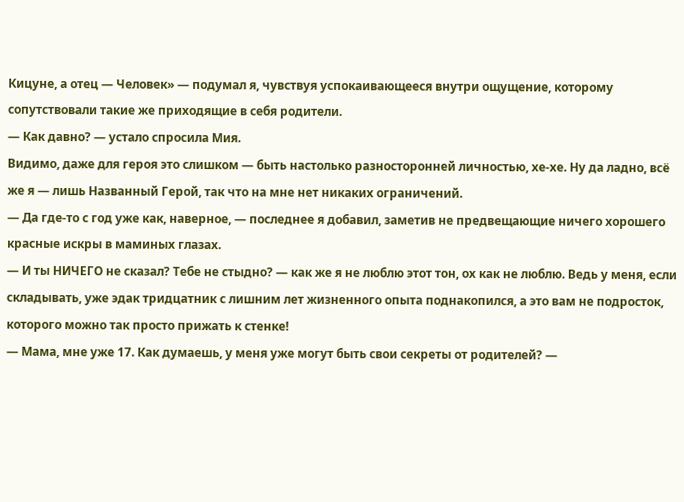Кицуне, а отец — Человек» — подумал я, чувствуя успокаивающееся внутри ощущение, которому сопутствовали такие же приходящие в себя родители.
— Как давно? — устало спросила Мия.
Видимо, даже для героя это слишком — быть настолько разносторонней личностью, хе-хе. Ну да ладно, всё же я — лишь Названный Герой, так что на мне нет никаких ограничений.
— Да где-то с год уже как, наверное, — последнее я добавил, заметив не предвещающие ничего хорошего красные искры в маминых глазах.
— И ты НИЧЕГО не сказал? Тебе не стыдно? — как же я не люблю этот тон, ох как не люблю. Ведь у меня, если складывать, уже эдак тридцатник с лишним лет жизненного опыта поднакопился, а это вам не подросток, которого можно так просто прижать к стенке!
— Мама, мне уже 17. Как думаешь, у меня уже могут быть свои секреты от родителей? —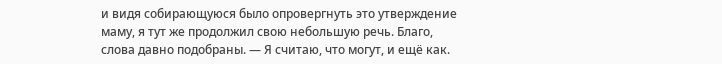и видя собирающуюся было опровергнуть это утверждение маму, я тут же продолжил свою небольшую речь. Благо, слова давно подобраны. — Я считаю, что могут, и ещё как.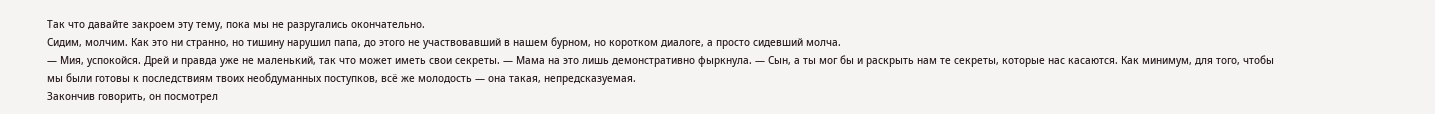Так что давайте закроем эту тему, пока мы не разругались окончательно.
Сидим, молчим. Как это ни странно, но тишину нарушил папа, до этого не участвовавший в нашем бурном, но коротком диалоге, а просто сидевший молча.
— Мия, успокойся. Дрей и правда уже не маленький, так что может иметь свои секреты. — Мама на это лишь демонстративно фыркнула. — Сын, а ты мог бы и раскрыть нам те секреты, которые нас касаются. Как минимум, для того, чтобы мы были готовы к последствиям твоих необдуманных поступков, всё же молодость — она такая, непредсказуемая.
Закончив говорить, он посмотрел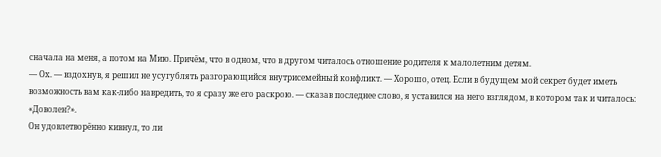сначала на меня, а потом на Мию. Причём, что в одном, что в другом читалось отношение родителя к малолетним детям.
— Ох. — вздохнув, я решил не усугублять разгорающийся внутрисемейный конфликт. — Хорошо, отец. Если в будущем мой секрет будет иметь возможность вам как-либо навредить, то я сразу же его раскрою. — сказав последнее слово, я уставился на него взглядом, в котором так и читалось: «Доволен?».
Он удовлетворённо кивнул, то ли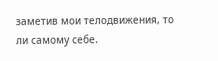заметив мои телодвижения, то ли самому себе.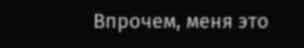Впрочем, меня это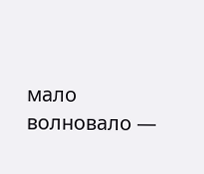мало волновало —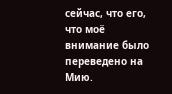сейчас, что его, что моё внимание было переведено на Мию.